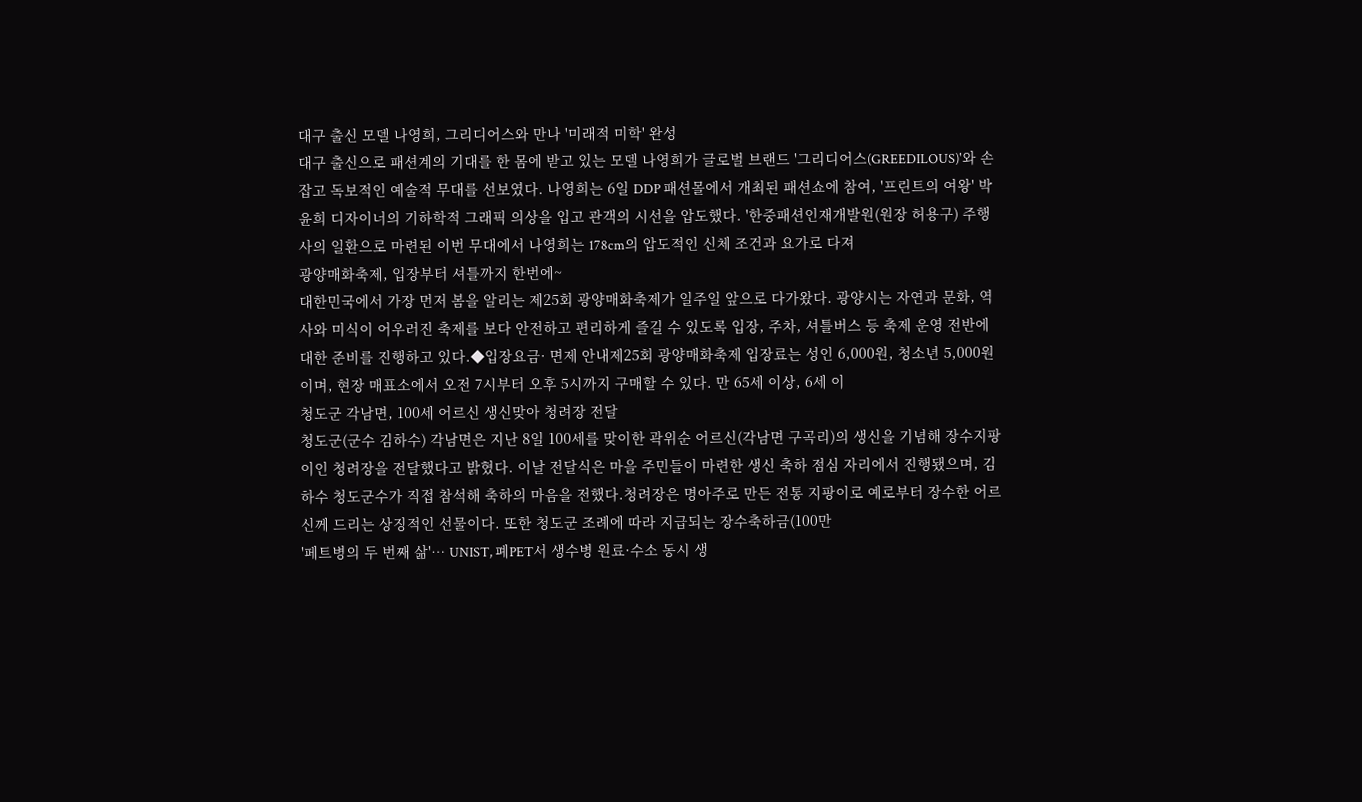대구 출신 모델 나영희, 그리디어스와 만나 '미래적 미학' 완성
대구 출신으로 패션계의 기대를 한 몸에 받고 있는 모델 나영희가 글로벌 브랜드 '그리디어스(GREEDILOUS)'와 손잡고 독보적인 예술적 무대를 선보였다. 나영희는 6일 DDP 패션몰에서 개최된 패션쇼에 참여, '프린트의 여왕' 박윤희 디자이너의 기하학적 그래픽 의상을 입고 관객의 시선을 압도했다. '한중패션인재개발원(원장 허용구) 주행사의 일환으로 마련된 이번 무대에서 나영희는 178cm의 압도적인 신체 조건과 요가로 다져
광양매화축제, 입장부터 셔틀까지 한번에~
대한민국에서 가장 먼저 봄을 알리는 제25회 광양매화축제가 일주일 앞으로 다가왔다. 광양시는 자연과 문화, 역사와 미식이 어우러진 축제를 보다 안전하고 편리하게 즐길 수 있도록 입장, 주차, 셔틀버스 등 축제 운영 전반에 대한 준비를 진행하고 있다.◆입장요금· 면제 안내제25회 광양매화축제 입장료는 성인 6,000원, 청소년 5,000원이며, 현장 매표소에서 오전 7시부터 오후 5시까지 구매할 수 있다. 만 65세 이상, 6세 이
청도군 각남면, 100세 어르신 생신맞아 청려장 전달
청도군(군수 김하수) 각남면은 지난 8일 100세를 맞이한 곽위순 어르신(각남면 구곡리)의 생신을 기념해 장수지팡이인 청려장을 전달했다고 밝혔다. 이날 전달식은 마을 주민들이 마련한 생신 축하 점심 자리에서 진행됐으며, 김하수 청도군수가 직접 참석해 축하의 마음을 전했다.청려장은 명아주로 만든 전통 지팡이로 예로부터 장수한 어르신께 드리는 상징적인 선물이다. 또한 청도군 조례에 따라 지급되는 장수축하금(100만
'페트병의 두 번째 삶'… UNIST, 폐PET서 생수병 원료·수소 동시 생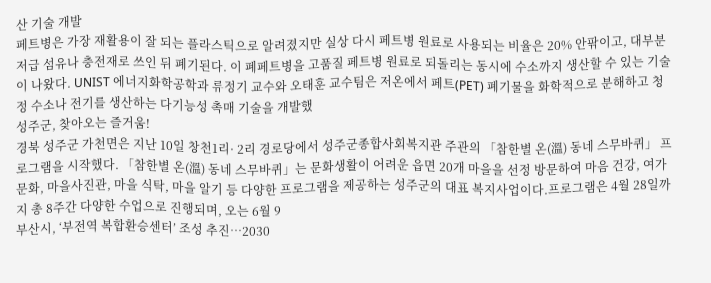산 기술 개발
페트병은 가장 재활용이 잘 되는 플라스틱으로 알려졌지만 실상 다시 페트병 원료로 사용되는 비율은 20% 안팎이고, 대부분 저급 섬유나 충전재로 쓰인 뒤 폐기된다. 이 폐페트병을 고품질 페트병 원료로 되돌리는 동시에 수소까지 생산할 수 있는 기술이 나왔다. UNIST 에너지화학공학과 류정기 교수와 오태훈 교수팀은 저온에서 페트(PET) 폐기물을 화학적으로 분해하고 청정 수소나 전기를 생산하는 다기능성 촉매 기술을 개발했
성주군, 찾아오는 즐거움!
경북 성주군 가천면은 지난 10일 창천1리· 2리 경로당에서 성주군종합사회복지관 주관의 「참한별 온(溫) 동네 스무바퀴」 프로그램을 시작했다. 「참한별 온(溫) 동네 스무바퀴」는 문화생활이 어려운 읍면 20개 마을을 선정 방문하여 마음 건강, 여가문화, 마을사진관, 마을 식탁, 마을 알기 등 다양한 프로그램을 제공하는 성주군의 대표 복지사업이다.프로그램은 4월 28일까지 총 8주간 다양한 수업으로 진행되며, 오는 6월 9
부산시, ‘부전역 복합환승센터’ 조성 추진…2030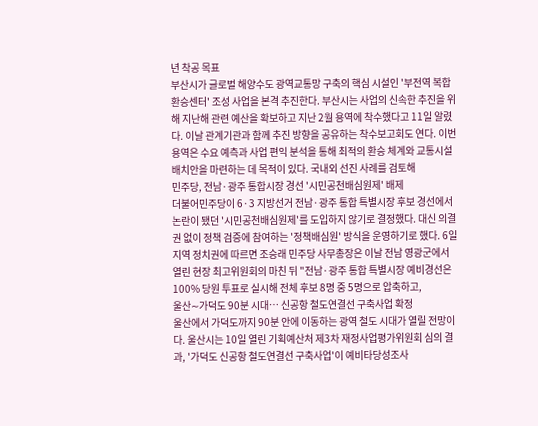년 착공 목표
부산시가 글로벌 해양수도 광역교통망 구축의 핵심 시설인 '부전역 복합환승센터' 조성 사업을 본격 추진한다. 부산시는 사업의 신속한 추진을 위해 지난해 관련 예산을 확보하고 지난 2월 용역에 착수했다고 11일 알렸다. 이날 관계기관과 함께 추진 방향을 공유하는 착수보고회도 연다. 이번 용역은 수요 예측과 사업 편익 분석을 통해 최적의 환승 체계와 교통시설 배치안을 마련하는 데 목적이 있다. 국내외 선진 사례를 검토해
민주당, 전남·광주 통합시장 경선 '시민공천배심원제' 배제
더불어민주당이 6·3 지방선거 전남·광주 통합 특별시장 후보 경선에서 논란이 됐던 '시민공천배심원제'를 도입하지 않기로 결정했다. 대신 의결권 없이 정책 검증에 참여하는 '정책배심원' 방식을 운영하기로 했다. 6일 지역 정치권에 따르면 조승래 민주당 사무총장은 이날 전남 영광군에서 열린 현장 최고위원회의 마친 뒤 "전남·광주 통합 특별시장 예비경선은 100% 당원 투표로 실시해 전체 후보 8명 중 5명으로 압축하고,
울산∼가덕도 90분 시대… 신공항 철도연결선 구축사업 확정
울산에서 가덕도까지 90분 안에 이동하는 광역 철도 시대가 열릴 전망이다. 울산시는 10일 열린 기획예산처 제3차 재정사업평가위원회 심의 결과, '가덕도 신공항 철도연결선 구축사업'이 예비타당성조사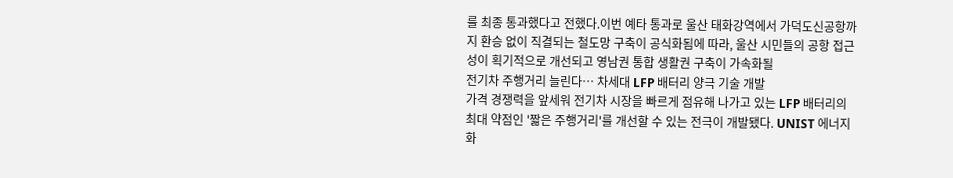를 최종 통과했다고 전했다.이번 예타 통과로 울산 태화강역에서 가덕도신공항까지 환승 없이 직결되는 철도망 구축이 공식화됨에 따라, 울산 시민들의 공항 접근성이 획기적으로 개선되고 영남권 통합 생활권 구축이 가속화될
전기차 주행거리 늘린다… 차세대 LFP 배터리 양극 기술 개발
가격 경쟁력을 앞세워 전기차 시장을 빠르게 점유해 나가고 있는 LFP 배터리의 최대 약점인 '짧은 주행거리'를 개선할 수 있는 전극이 개발됐다. UNIST 에너지화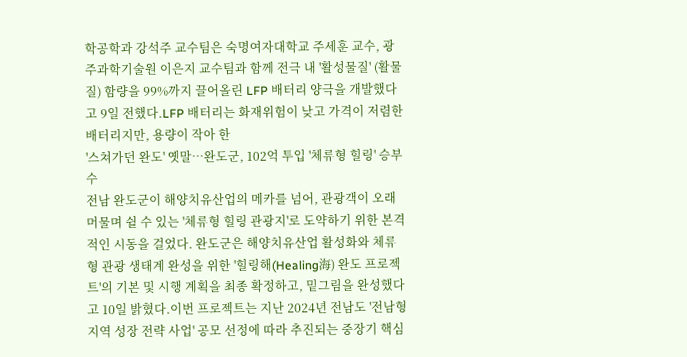학공학과 강석주 교수팀은 숙명여자대학교 주세훈 교수, 광주과학기술원 이은지 교수팀과 함께 전극 내 '활성물질' (활물질) 함량을 99%까지 끌어올린 LFP 배터리 양극을 개발했다고 9일 전했다.LFP 배터리는 화재위험이 낮고 가격이 저렴한 배터리지만, 용량이 작아 한
'스쳐가던 완도' 옛말…완도군, 102억 투입 '체류형 힐링' 승부수
전남 완도군이 해양치유산업의 메카를 넘어, 관광객이 오래 머물며 쉴 수 있는 '체류형 힐링 관광지'로 도약하기 위한 본격적인 시동을 걸었다. 완도군은 해양치유산업 활성화와 체류형 관광 생태계 완성을 위한 '힐링해(Healing海) 완도 프로젝트'의 기본 및 시행 계획을 최종 확정하고, 밑그림을 완성했다고 10일 밝혔다.이번 프로젝트는 지난 2024년 전남도 '전남형 지역 성장 전략 사업' 공모 선정에 따라 추진되는 중장기 핵심